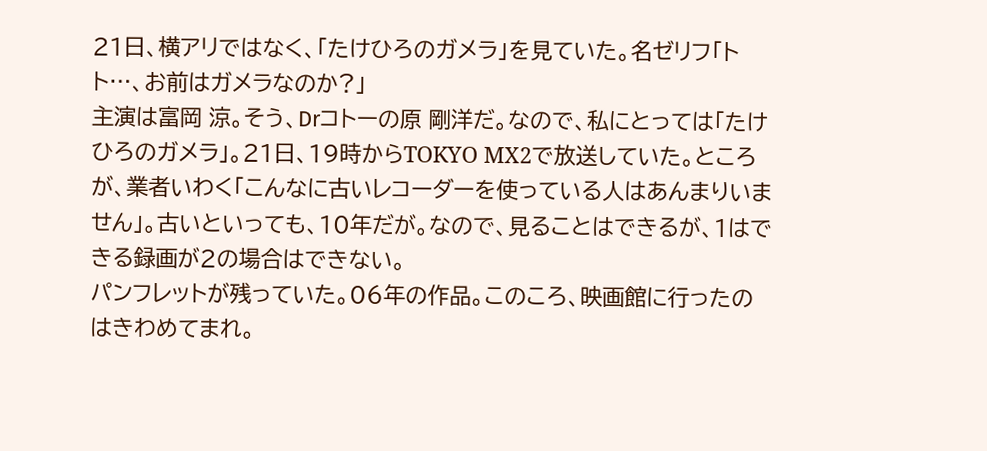21日、横アリではなく、「たけひろのガメラ」を見ていた。名ゼリフ「トト…、お前はガメラなのか?」
主演は富岡 涼。そう、Drコトーの原 剛洋だ。なので、私にとっては「たけひろのガメラ」。21日、19時からTОKYО МX2で放送していた。ところが、業者いわく「こんなに古いレコーダーを使っている人はあんまりいません」。古いといっても、10年だが。なので、見ることはできるが、1はできる録画が2の場合はできない。
パンフレットが残っていた。06年の作品。このころ、映画館に行ったのはきわめてまれ。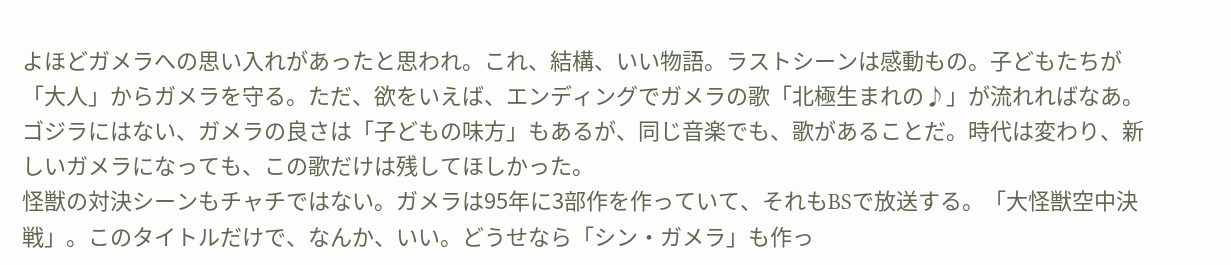よほどガメラへの思い入れがあったと思われ。これ、結構、いい物語。ラストシーンは感動もの。子どもたちが「大人」からガメラを守る。ただ、欲をいえば、エンディングでガメラの歌「北極生まれの♪」が流れればなあ。ゴジラにはない、ガメラの良さは「子どもの味方」もあるが、同じ音楽でも、歌があることだ。時代は変わり、新しいガメラになっても、この歌だけは残してほしかった。
怪獣の対決シーンもチャチではない。ガメラは95年に3部作を作っていて、それもBSで放送する。「大怪獣空中決戦」。このタイトルだけで、なんか、いい。どうせなら「シン・ガメラ」も作っ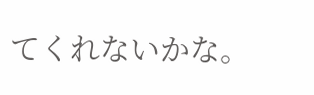てくれないかな。